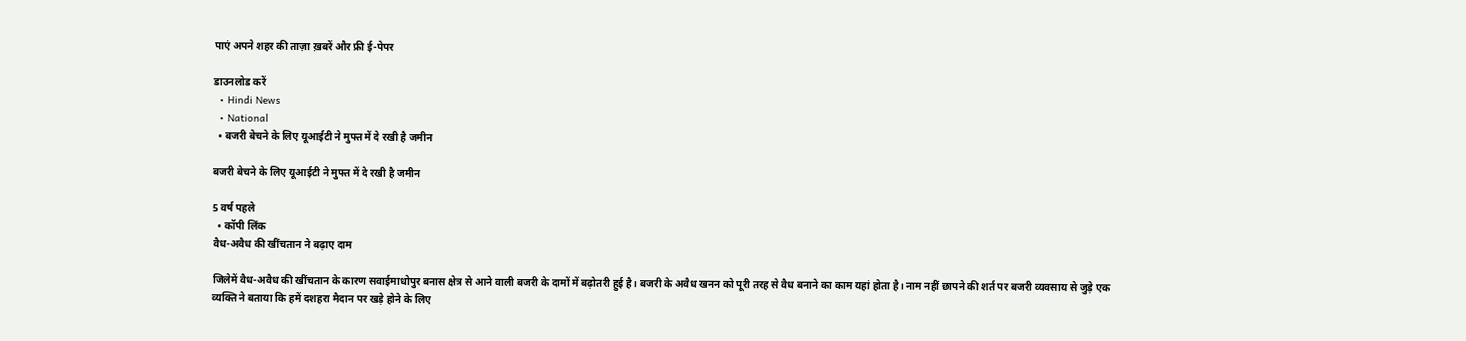पाएं अपने शहर की ताज़ा ख़बरें और फ्री ई-पेपर

डाउनलोड करें
  • Hindi News
  • National
  • बजरी बेचने के लिए यूआईटी ने मुफ्त में दे रखी है जमीन

बजरी बेचने के लिए यूआईटी ने मुफ्त में दे रखी है जमीन

5 वर्ष पहले
  • कॉपी लिंक
वैध-अवैध की खींचतान ने बढ़ाए दाम

जिलेमें वैध-अवैध की खींचतान के कारण सवाईमाधोपुर बनास क्षेत्र से आने वाली बजरी के दामों में बढ़ोतरी हुई है। बजरी के अवैध खनन को पूरी तरह से वैध बनाने का काम यहां होता है। नाम नहीं छापने की शर्त पर बजरी व्यवसाय से जुड़े एक व्यक्ति ने बताया कि हमें दशहरा मैदान पर खड़े होने के लिए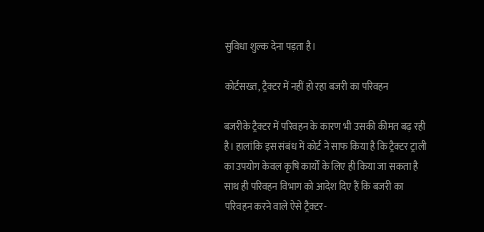सुविधा शुल्क देना पड़ता है।

कोर्टसख्त, ट्रैक्टर में नहीं हो रहा बजरी का परिवहन

बजरीके ट्रैक्टर में परिवहन के कारण भी उसकी कीमत बढ़ रही है। हालांकि इस संबंध में कोर्ट ने साफ किया है कि ट्रैक्टर ट्राली का उपयोग केवल कृषि कार्यों के लिए ही किया जा सकता है साथ ही परिवहन विभाग को आदेश दिए हैं कि बजरी का परिवहन करने वाले ऐसे ट्रैक्टर-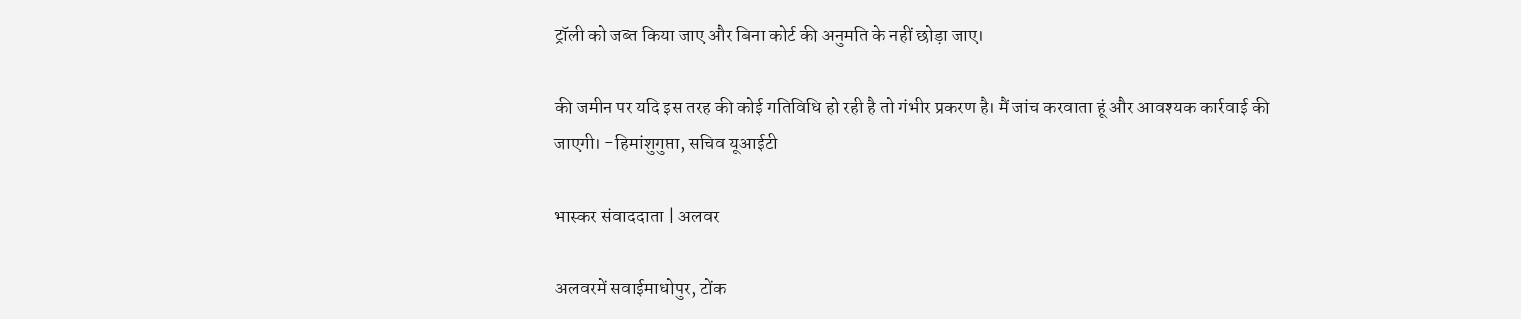ट्रॉली को जब्त किया जाए और बिना कोर्ट की अनुमति के नहीं छोड़ा जाए।

की जमीन पर यदि इस तरह की कोई गतिविधि हो रही है तो गंभीर प्रकरण है। मैं जांच करवाता हूं और आवश्यक कार्रवाई की जाएगी। -हिमांशुगुप्ता, सचिव यूआईटी

भास्कर संवाददाता | अलवर

अलवरमें सवाईमाधोपुर, टोंक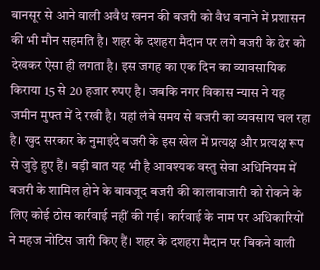बानसूर से आने वाली अवैध खनन की बजरी को वैध बनाने में प्रशासन की भी मौन सहमति है। शहर के दशहरा मैदान पर लगे बजरी के ढेर को देखकर ऐसा ही लगता है। इस जगह का एक दिन का व्यावसायिक किराया 15 से 20 हजार रुपए है। जबकि नगर विकास न्यास ने यह जमीन मुफ्त में दे रखी है। यहां लंबे समय से बजरी का व्यवसाय चल रहा है। खुद सरकार के नुमाइंदे बजरी के इस खेल में प्रत्यक्ष और प्रत्यक्ष रूप से जुड़े हुए हैं। बड़ी बात यह भी है आवश्यक वस्तु सेवा अधिनियम में बजरी के शामिल होने के बावजूद बजरी की कालाबाजारी को रोकने के लिए कोई ठोस कार्रवाई नहीं की गई। कार्रवाई के नाम पर अधिकारियों ने महज नोटिस जारी किए हैं। शहर के दशहरा मैदान पर बिकने वाली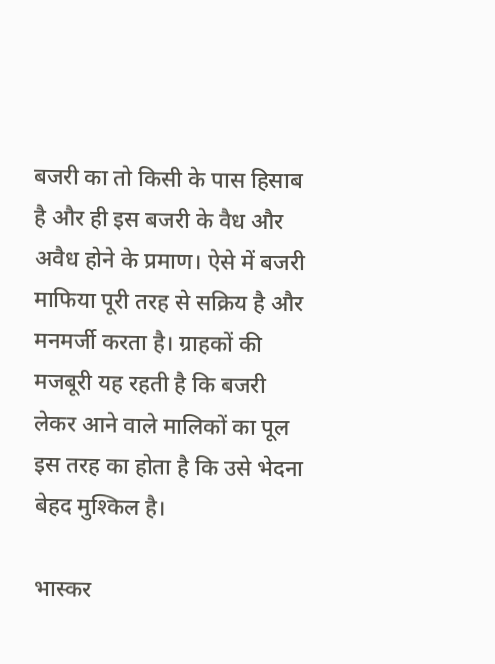बजरी का तो किसी के पास हिसाब है और ही इस बजरी के वैध और अवैध होने के प्रमाण। ऐसे में बजरी माफिया पूरी तरह से सक्रिय है और मनमर्जी करता है। ग्राहकों की मजबूरी यह रहती है कि बजरी लेकर आने वाले मालिकों का पूल इस तरह का होता है कि उसे भेदना बेहद मुश्किल है।

भास्कर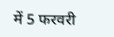में 5 फरवरी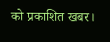को प्रकाशित खबर।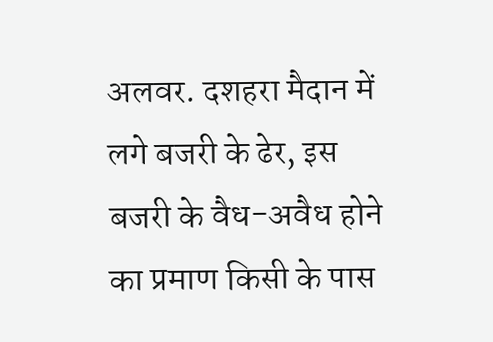अलवर. दशहरा मैदान में लगे बजरी के ढेर, इस बजरी के वैध-अवैध होने का प्रमाण किसी के पास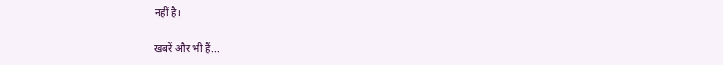नहीं है।

खबरें और भी हैं...